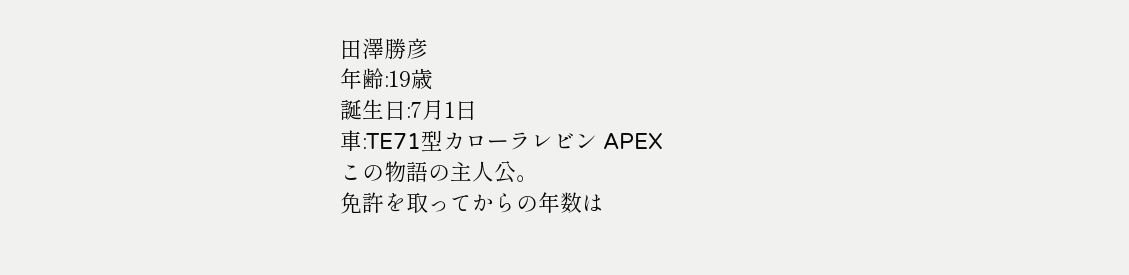田澤勝彦
年齢:19歳
誕生日:7月1日
車:TE71型カローラレビン APEX
この物語の主人公。
免許を取ってからの年数は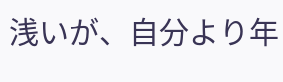浅いが、自分より年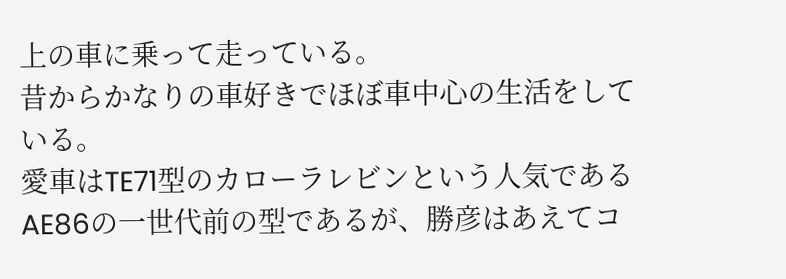上の車に乗って走っている。
昔からかなりの車好きでほぼ車中心の生活をしている。
愛車はTE71型のカローラレビンという人気であるAE86の一世代前の型であるが、勝彦はあえてコ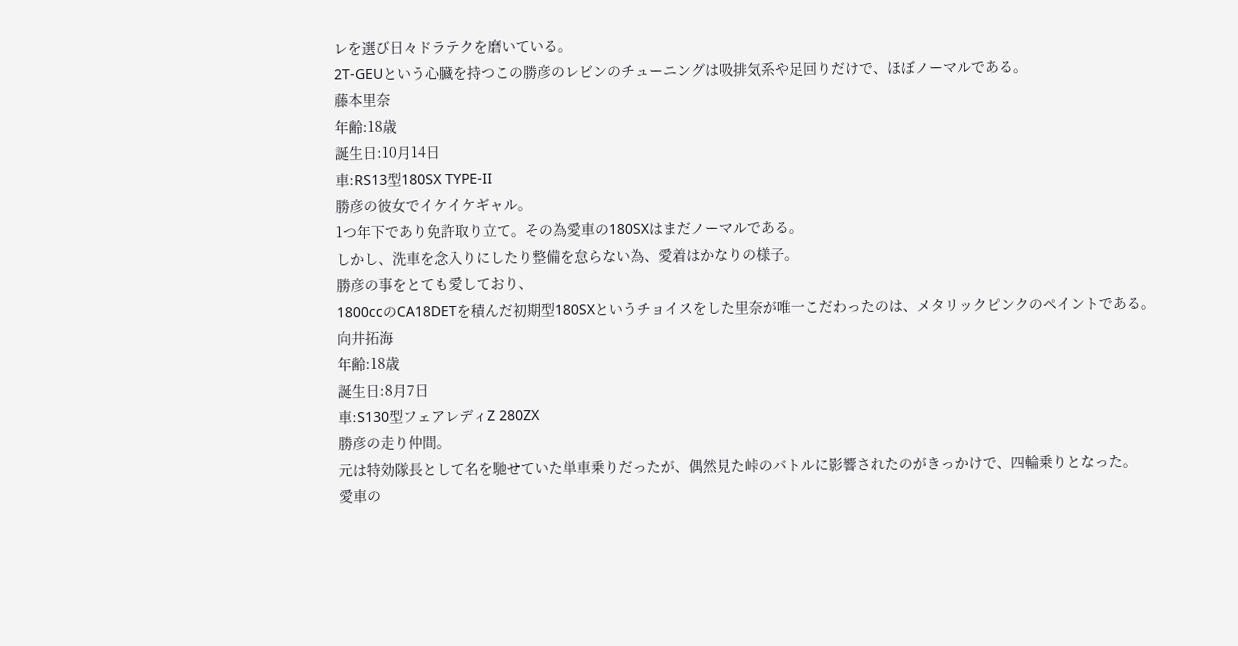レを選び日々ドラテクを磨いている。
2T-GEUという心臓を持つこの勝彦のレビンのチューニングは吸排気系や足回りだけで、ほぼノーマルである。
藤本里奈
年齢:18歳
誕生日:10月14日
車:RS13型180SX TYPE-II
勝彦の彼女でイケイケギャル。
1つ年下であり免許取り立て。その為愛車の180SXはまだノーマルである。
しかし、洗車を念入りにしたり整備を怠らない為、愛着はかなりの様子。
勝彦の事をとても愛しており、
1800ccのCA18DETを積んだ初期型180SXというチョイスをした里奈が唯一こだわったのは、メタリックピンクのペイントである。
向井拓海
年齢:18歳
誕生日:8月7日
車:S130型フェアレディZ 280ZX
勝彦の走り仲間。
元は特効隊長として名を馳せていた単車乗りだったが、偶然見た峠のバトルに影響されたのがきっかけで、四輪乗りとなった。
愛車の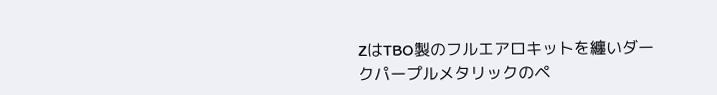ZはTBO製のフルエアロキットを纏いダークパープルメタリックのペ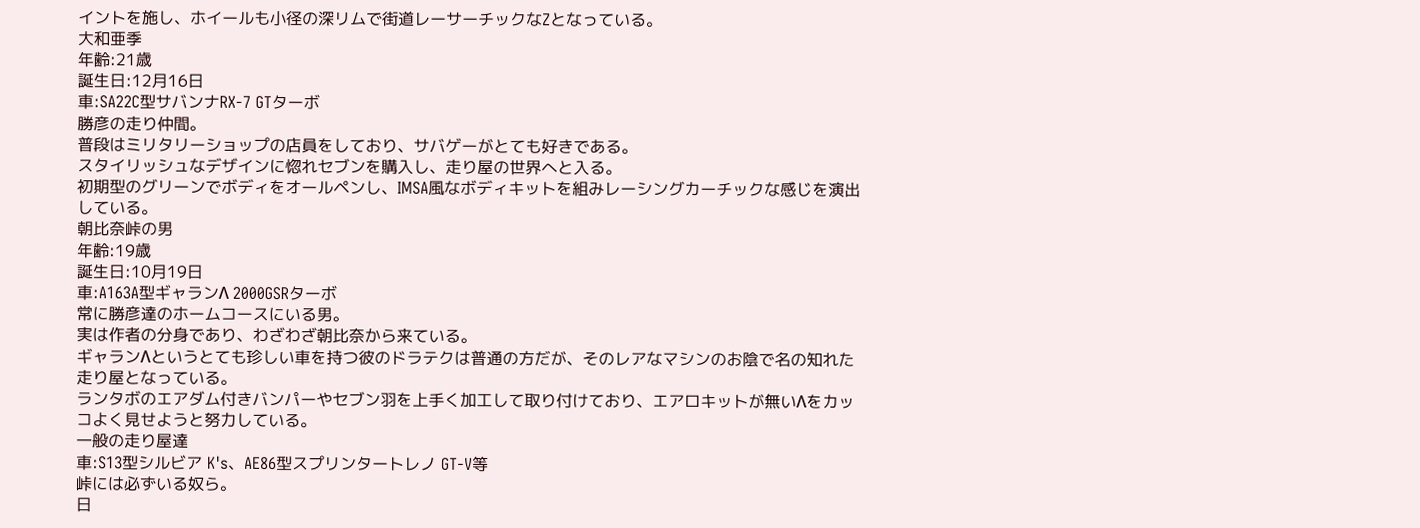イントを施し、ホイールも小径の深リムで街道レーサーチックなZとなっている。
大和亜季
年齢:21歳
誕生日:12月16日
車:SA22C型サバンナRX-7 GTターボ
勝彦の走り仲間。
普段はミリタリーショップの店員をしており、サバゲーがとても好きである。
スタイリッシュなデザインに惚れセブンを購入し、走り屋の世界へと入る。
初期型のグリーンでボディをオールペンし、IMSA風なボディキットを組みレーシングカーチックな感じを演出している。
朝比奈峠の男
年齢:19歳
誕生日:10月19日
車:A163A型ギャランΛ 2000GSRターボ
常に勝彦達のホームコースにいる男。
実は作者の分身であり、わざわざ朝比奈から来ている。
ギャランΛというとても珍しい車を持つ彼のドラテクは普通の方だが、そのレアなマシンのお陰で名の知れた走り屋となっている。
ランタボのエアダム付きバンパーやセブン羽を上手く加工して取り付けており、エアロキットが無いΛをカッコよく見せようと努力している。
一般の走り屋達
車:S13型シルビア K's、AE86型スプリンタートレノ GT-V等
峠には必ずいる奴ら。
日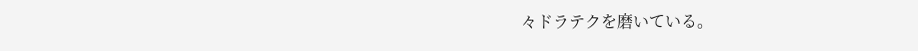々ドラテクを磨いている。